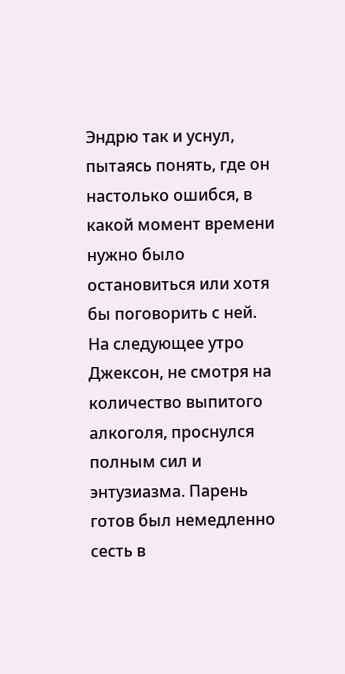Эндрю так и уснул, пытаясь понять, где он настолько ошибся, в какой момент времени нужно было остановиться или хотя бы поговорить с ней.
На следующее утро Джексон, не смотря на количество выпитого алкоголя, проснулся полным сил и энтузиазма. Парень готов был немедленно сесть в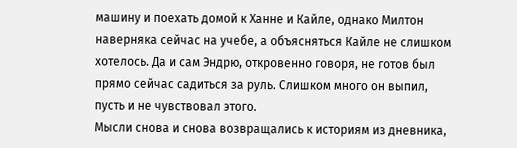машину и поехать домой к Ханне и Кайле, однако Милтон наверняка сейчас на учебе, а объясняться Кайле не слишком хотелось. Да и сам Эндрю, откровенно говоря, не готов был прямо сейчас садиться за руль. Слишком много он выпил, пусть и не чувствовал этого.
Мысли снова и снова возвращались к историям из дневника,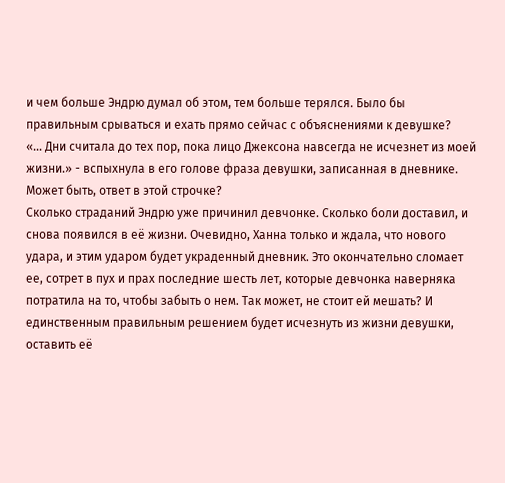и чем больше Эндрю думал об этом, тем больше терялся. Было бы правильным срываться и ехать прямо сейчас с объяснениями к девушке?
«… Дни считала до тех пор, пока лицо Джексона навсегда не исчезнет из моей жизни.» - вспыхнула в его голове фраза девушки, записанная в дневнике.
Может быть, ответ в этой строчке?
Сколько страданий Эндрю уже причинил девчонке. Сколько боли доставил, и снова появился в её жизни. Очевидно, Ханна только и ждала, что нового удара, и этим ударом будет украденный дневник. Это окончательно сломает ее, сотрет в пух и прах последние шесть лет, которые девчонка наверняка потратила на то, чтобы забыть о нем. Так может, не стоит ей мешать? И единственным правильным решением будет исчезнуть из жизни девушки, оставить её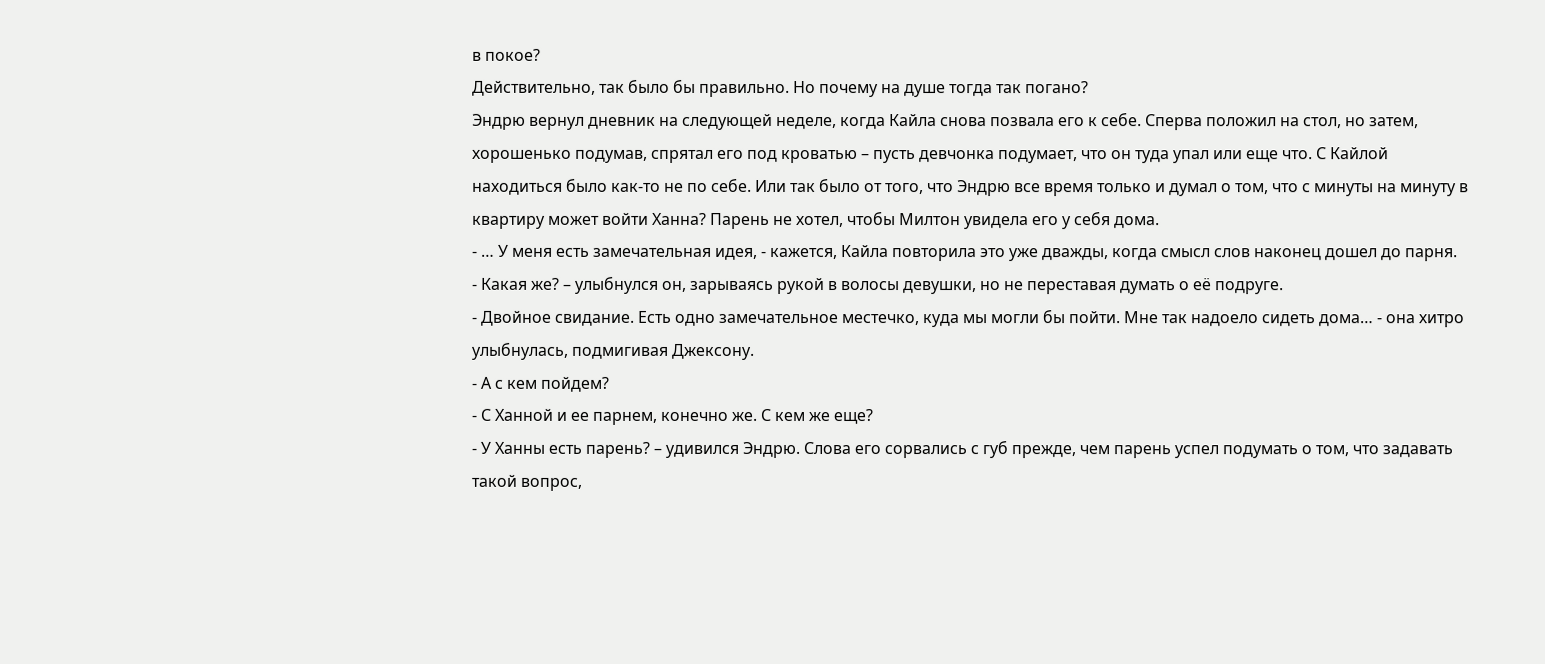в покое?
Действительно, так было бы правильно. Но почему на душе тогда так погано?
Эндрю вернул дневник на следующей неделе, когда Кайла снова позвала его к себе. Сперва положил на стол, но затем, хорошенько подумав, спрятал его под кроватью – пусть девчонка подумает, что он туда упал или еще что. С Кайлой находиться было как-то не по себе. Или так было от того, что Эндрю все время только и думал о том, что с минуты на минуту в квартиру может войти Ханна? Парень не хотел, чтобы Милтон увидела его у себя дома.
- … У меня есть замечательная идея, - кажется, Кайла повторила это уже дважды, когда смысл слов наконец дошел до парня.
- Какая же? – улыбнулся он, зарываясь рукой в волосы девушки, но не переставая думать о её подруге.
- Двойное свидание. Есть одно замечательное местечко, куда мы могли бы пойти. Мне так надоело сидеть дома… - она хитро улыбнулась, подмигивая Джексону.
- А с кем пойдем?
- С Ханной и ее парнем, конечно же. С кем же еще?
- У Ханны есть парень? – удивился Эндрю. Слова его сорвались с губ прежде, чем парень успел подумать о том, что задавать такой вопрос,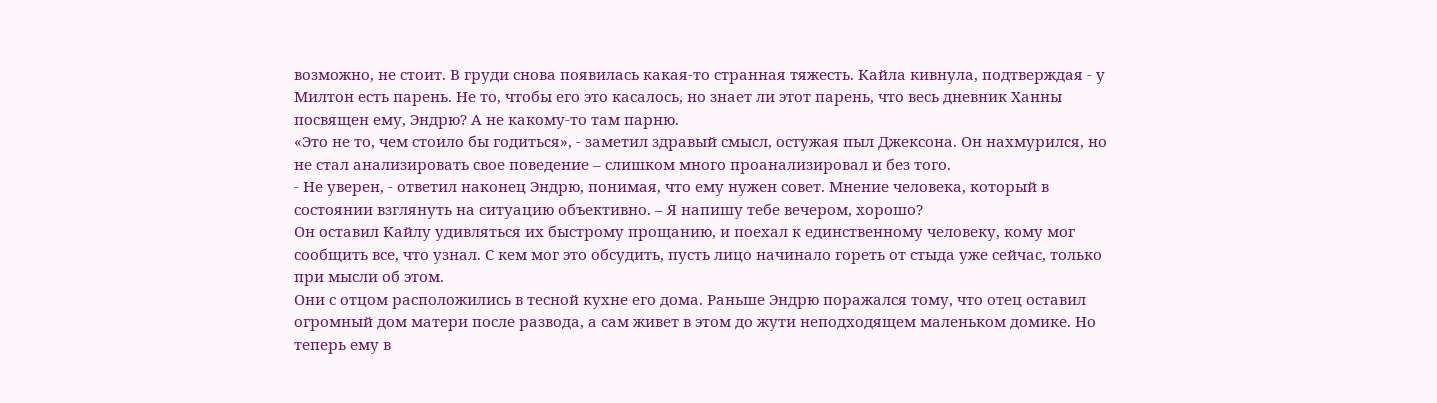возможно, не стоит. В груди снова появилась какая-то странная тяжесть. Кайла кивнула, подтверждая - у Милтон есть парень. Не то, чтобы его это касалось, но знает ли этот парень, что весь дневник Ханны посвящен ему, Эндрю? А не какому-то там парню.
«Это не то, чем стоило бы годиться», - заметил здравый смысл, остужая пыл Джексона. Он нахмурился, но не стал анализировать свое поведение – слишком много проанализировал и без того.
- Не уверен, - ответил наконец Эндрю, понимая, что ему нужен совет. Мнение человека, который в состоянии взглянуть на ситуацию объективно. – Я напишу тебе вечером, хорошо?
Он оставил Кайлу удивляться их быстрому прощанию, и поехал к единственному человеку, кому мог сообщить все, что узнал. С кем мог это обсудить, пусть лицо начинало гореть от стыда уже сейчас, только при мысли об этом.
Они с отцом расположились в тесной кухне его дома. Раньше Эндрю поражался тому, что отец оставил огромный дом матери после развода, а сам живет в этом до жути неподходящем маленьком домике. Но теперь ему в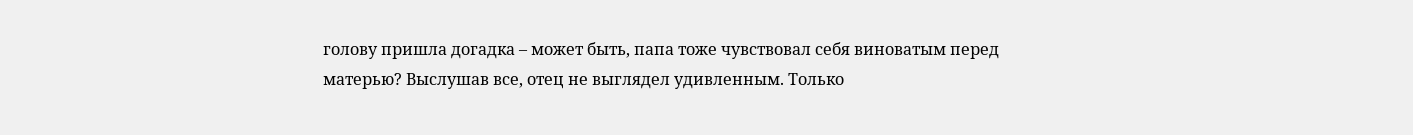голову пришла догадка – может быть, папа тоже чувствовал себя виноватым перед матерью? Выслушав все, отец не выглядел удивленным. Только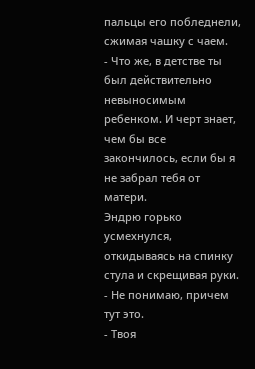пальцы его побледнели, сжимая чашку с чаем.
- Что же, в детстве ты был действительно невыносимым ребенком. И черт знает, чем бы все закончилось, если бы я не забрал тебя от матери.
Эндрю горько усмехнулся, откидываясь на спинку стула и скрещивая руки.
- Не понимаю, причем тут это.
- Твоя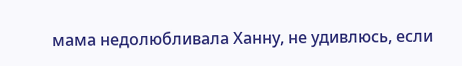мама недолюбливала Ханну, не удивлюсь, если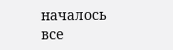началось все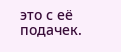это с её подачек.